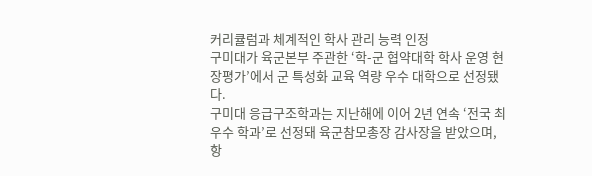커리큘럼과 체계적인 학사 관리 능력 인정
구미대가 육군본부 주관한 ‘학-군 협약대학 학사 운영 현장평가’에서 군 특성화 교육 역량 우수 대학으로 선정됐다.
구미대 응급구조학과는 지난해에 이어 2년 연속 ‘전국 최우수 학과’로 선정돼 육군참모총장 감사장을 받았으며, 항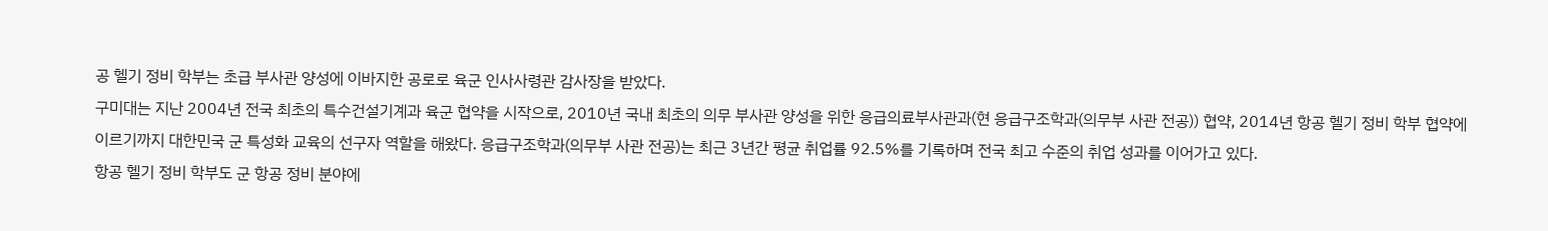공 헬기 정비 학부는 초급 부사관 양성에 이바지한 공로로 육군 인사사령관 감사장을 받았다.
구미대는 지난 2004년 전국 최초의 특수건설기계과 육군 협약을 시작으로, 2010년 국내 최초의 의무 부사관 양성을 위한 응급의료부사관과(현 응급구조학과(의무부 사관 전공)) 협약, 2014년 항공 헬기 정비 학부 협약에 이르기까지 대한민국 군 특성화 교육의 선구자 역할을 해왔다. 응급구조학과(의무부 사관 전공)는 최근 3년간 평균 취업률 92.5%를 기록하며 전국 최고 수준의 취업 성과를 이어가고 있다.
항공 헬기 정비 학부도 군 항공 정비 분야에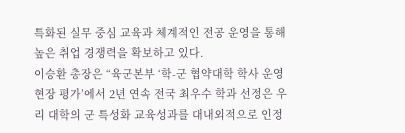특화된 실무 중심 교육과 체계적인 전공 운영을 통해 높은 취업 경쟁력을 확보하고 있다.
이승환 총장은 “육군본부 ‘학-군 협약대학 학사 운영 현장 평가’에서 2년 연속 전국 최우수 학과 선정은 우리 대학의 군 특성화 교육성과를 대내외적으로 인정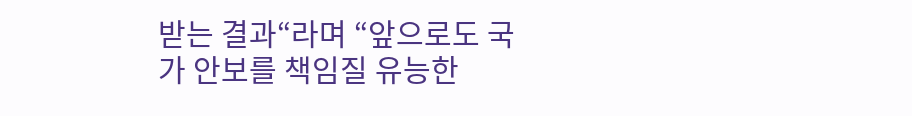받는 결과“라며 “앞으로도 국가 안보를 책임질 유능한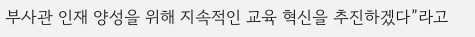부사관 인재 양성을 위해 지속적인 교육 혁신을 추진하겠다”라고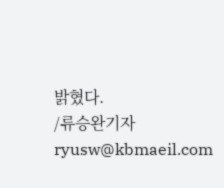밝혔다.
/류승완기자 ryusw@kbmaeil.com